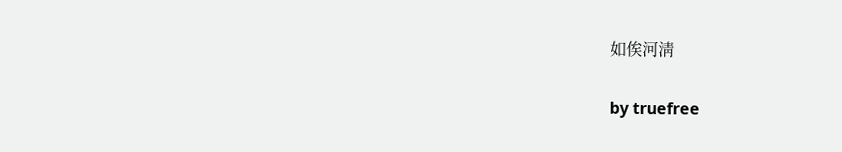如俟河淸

by truefree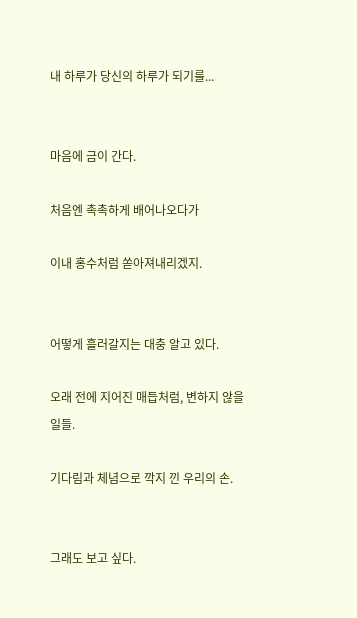내 하루가 당신의 하루가 되기를...


마음에 금이 간다.

처음엔 촉촉하게 배어나오다가

이내 홍수처럼 쏟아져내리겠지.


어떻게 흘러갈지는 대충 알고 있다.

오래 전에 지어진 매듭처럼, 변하지 않을 일들.

기다림과 체념으로 깍지 낀 우리의 손.


그래도 보고 싶다.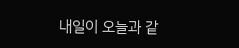내일이 오늘과 같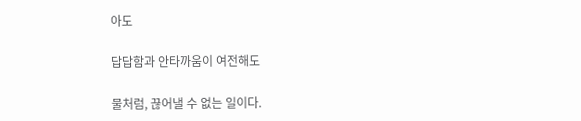아도

답답함과 안타까움이 여전해도

물처럼, 끊어낼 수 없는 일이다.